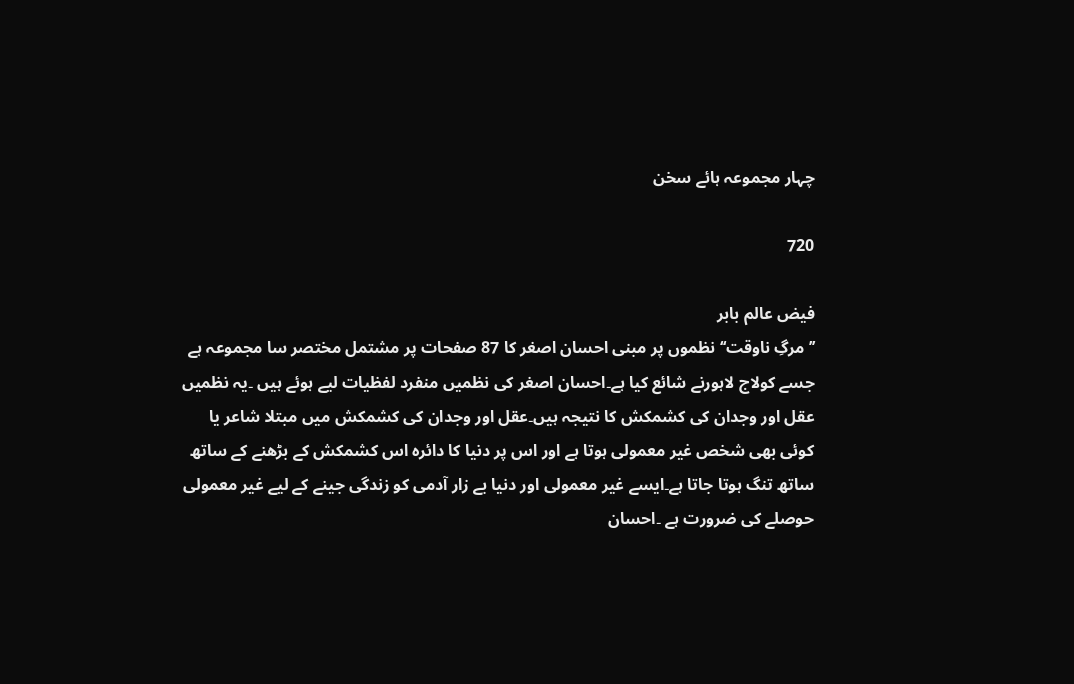چہار مجموعہ ہائے سخن

720

فیض عالم بابر
’’مرگِ ناوقت‘‘ نظموں پر مبنی احسان اصغر کا 87 صفحات پر مشتمل مختصر سا مجموعہ ہے جسے کولاج لاہورنے شائع کیا ہے۔احسان اصغر کی نظمیں منفرد لفظیات لیے ہوئے ہیں ۔یہ نظمیں عقل اور وجدان کی کشمکش کا نتیجہ ہیں۔عقل اور وجدان کی کشمکش میں مبتلا شاعر یا کوئی بھی شخص غیر معمولی ہوتا ہے اور اس پر دنیا کا دائرہ اس کشمکش کے بڑھنے کے ساتھ ساتھ تنگ ہوتا جاتا ہے۔ایسے غیر معمولی اور دنیا بے زار آدمی کو زندگی جینے کے لیے غیر معمولی حوصلے کی ضرورت ہے ۔احسان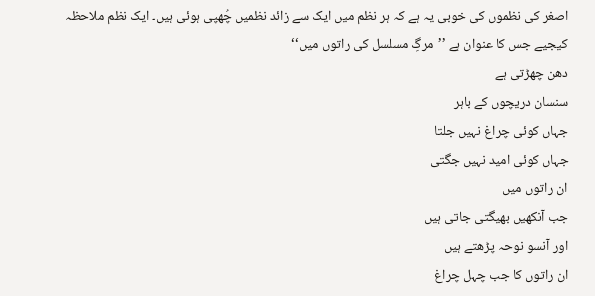اصغر کی نظموں کی خوبی یہ ہے کہ ہر نظم میں ایک سے زائد نظمیں چُھپی ہوئی ہیں۔ ایک نظم ملاحظہ کیجیے جس کا عنوان ہے ’’مرگِ مسلسل کی راتوں میں‘‘
دھن چھڑتی ہے
سنسان دریچوں کے باہر
جہاں کوئی چراغ نہیں جلتا
جہاں کوئی امید نہیں جگتی
ان راتوں میں
جب آنکھیں بھیگتی جاتی ہیں
اور آنسو نوحہ پڑھتے ہیں
ان راتوں کا جب چہل چراغ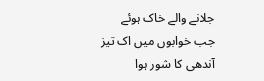جلانے والے خاک ہوئے
جب خوابوں میں اک تیز آندھی کا شور ہوا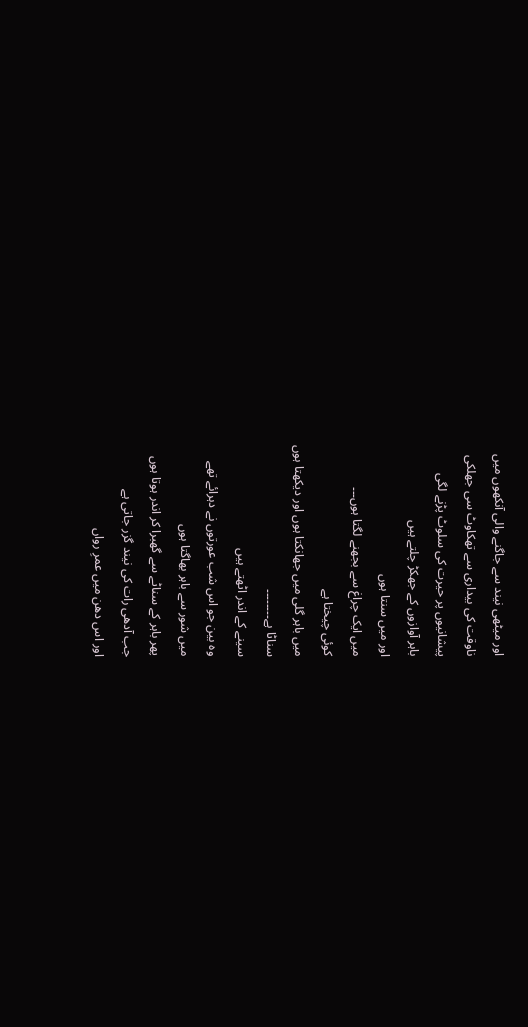اور میٹھی نیند سے جاگنے والی آنکھوں میں
ناوقت کی بیداری سے تھکاوٹ سی جھلکی
پیشانیوں پر حیرت کی سلوٹ پڑنے لگی
باہر آوازوں کے جھکڑ چلتے ہیں
اور میں سنتا ہوں
میں ایک چراغ سے بجھنے لگتا ہوں۔۔۔
کوئی چیختا ہے
میں باہر گلی میں جھانکتا ہوں اور دیکھتا ہوں
سناٹا ہے۔۔۔۔۔۔۔۔
سینے کے اندر اٹھتے ہیں
وہ بین جو اس شب عورتوں نے دہرائے تھے
میں شور سے باہر بھاگتا ہوں
پھر باہر کے سناٹے سے گھبرا کر اندر ہوتا ہوں
جب آدھی رات کی نیند گزر جاتی ہے
اور اس دھن میں عمرِ رواں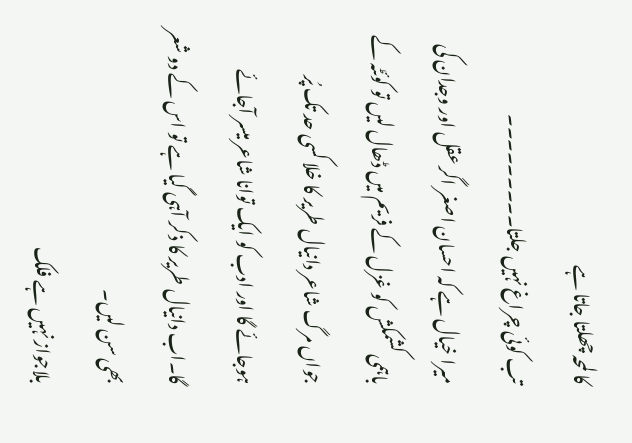کا لمحہ چھلتا جاتا ہے
تب کوئی چراغ نہیں جلتا۔۔۔۔۔۔۔۔۔
میرا خیال ہے کہ احسان اصغر اگر عقل اور وجدان کی باہمی کشمکش کو غزل کے فریم میں ڈھال لیں تو کوئٹہ کے جواں مرگ شاعر دانیال طریر کا خلا کسی حد تک پُر ہوجائے گا اور ادب کو ایک توانا شاعر میسر آجائے گا۔اب دانیال طریر کا ذکر آہی گیا ہے تو اس کے دو شعر بھی سن لیں۔
بلاجواز نہیں ہے فلک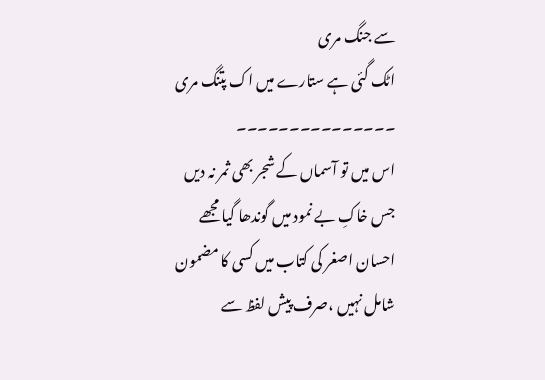سے جنگ مری
اٹک گئی ہے ستارے میں اک پتنگ مری
۔۔۔۔۔۔۔۔۔۔۔۔۔۔۔
اس میں تو آسماں کے شجر بھی ثمر نہ دیں
جس خاکِ بے نمود میں گوندھا گیا مجھے
احسان اصغر کی کتاب میں کسی کا مضمون شامل نہیں ،صرف پیش لفظ سے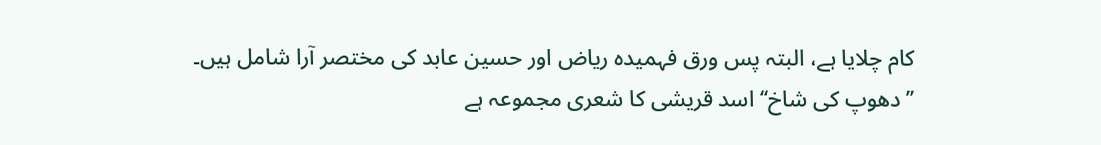کام چلایا ہے، البتہ پس ورق فہمیدہ ریاض اور حسین عابد کی مختصر آرا شامل ہیں۔
’’دھوپ کی شاخ‘‘ اسد قریشی کا شعری مجموعہ ہے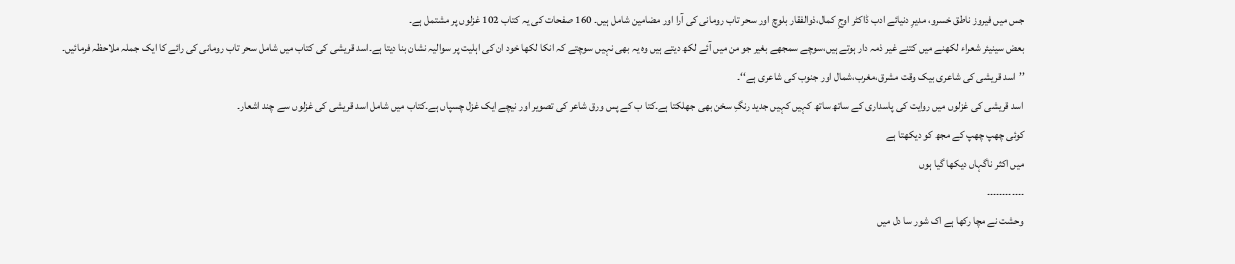جس میں فیروز ناطق خسرو، مدیرِ دنیائے ادب ڈاکٹر اوجِ کمال،ذوالفقار بلوچ اور سحر تاب رومانی کی آرا اور مضامین شامل ہیں۔ 160 صفحات کی یہ کتاب 102 غزلوں پر مشتمل ہے۔
بعض سینیئر شعراء لکھنے میں کتنے غیر ذمہ دار ہوتے ہیں،سوچے سمجھے بغیر جو من میں آئے لکھ دیتے ہیں وہ یہ بھی نہیں سوچتے کہ انکا لکھا خود ان کی اہلیت پر سوالیہ نشان بنا دیتا ہے۔اسد قریشی کی کتاب میں شامل سحر تاب رومانی کی رائے کا ایک جملہ ملاحظہ فرمائیں۔
’’اسد قریشی کی شاعری بیک وقت مشرق،مغرب،شمال اور جنوب کی شاعری ہے‘‘۔
اسد قریشی کی غزلوں میں روایت کی پاسداری کے ساتھ ساتھ کہیں کہیں جدید رنگِ سخن بھی جھلکتا ہے۔کتا ب کے پس ورق شاعر کی تصویر اور نیچے ایک غزل چسپاں ہے۔کتاب میں شامل اسد قریشی کی غزلوں سے چند اشعار۔
کوئی چھپ چھپ کے مجھ کو دیکھتا ہے
میں اکثر ناگہاں دیکھا گیا ہوں
۔۔۔۔۔۔۔۔۔۔۔۔
وحشت نے مچا رکھا ہے اک شور سا دل میں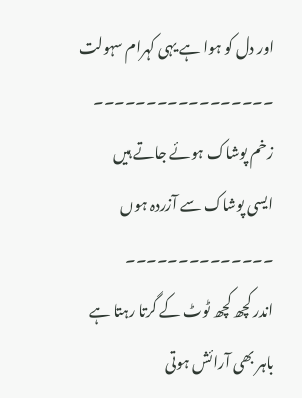اور دل کو ہوا ہے یہی کہرام سہولت
۔۔۔۔۔۔۔۔۔۔۔۔۔۔۔۔۔
زخم پوشاک ہوئے جاتے ہیں
ایسی پوشاک سے آزردہ ہوں
۔۔۔۔۔۔۔۔۔۔۔۔۔۔
اندر کچھ کچھ ٹوٹ کے گرتا رہتا ہے
باہر بھی آرائش ہوتی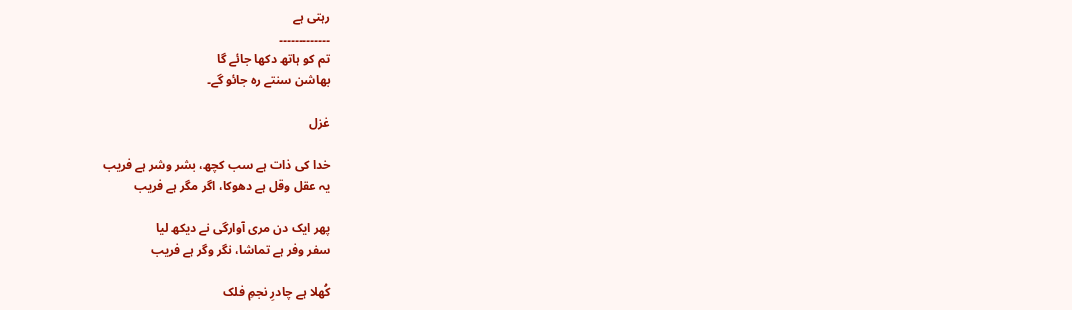رہتی ہے
۔۔۔۔۔۔۔۔۔۔۔۔۔
تم کو ہاتھ دکھا جائے گا
بھاشن سنتے رہ جائو گے۔

غزل

خدا کی ذات ہے سب کچھ، بشر وشر ہے فریب
یہ عقل وقل ہے دھوکا، اگر مگر ہے فریب

پھر ایک دن مری آوارگی نے دیکھ لیا
سفر وفر ہے تماشا، نگر وگر ہے فریب

کُھلا ہے چادرِ نجمِ فلک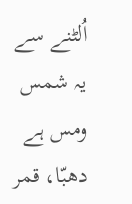اُلٹنے سے
یہ شمس ومس ہے دھبّا، قمر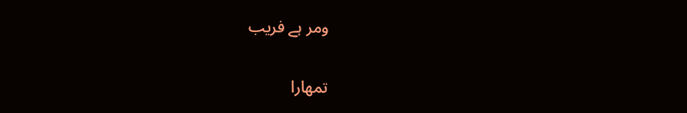ومر ہے فریب

تمھارا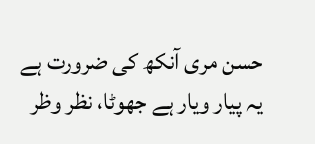حسن مری آنکھ کی ضرورت ہے
یہ پیار ویار ہے جھوٹا، نظر وظر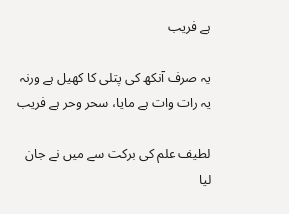ہے فریب

یہ صرف آنکھ کی پتلی کا کھیل ہے ورنہ
یہ رات وات ہے مایا، سحر وحر ہے فریب

لطیف علم کی برکت سے میں نے جان لیا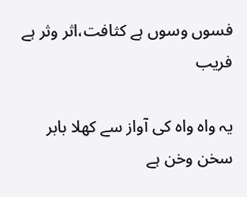فسوں وسوں ہے کثافت،اثر وثر ہے فریب

یہ واہ واہ کی آواز سے کھلا بابر
سخن وخن ہے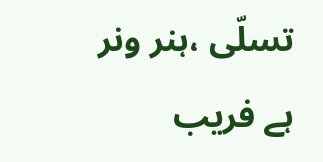تسلّی ،ہنر ونر ہے فریب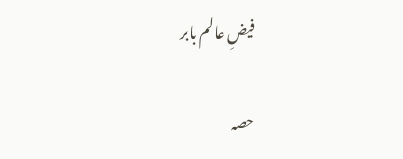فیضِ عالم بابر

حصہ